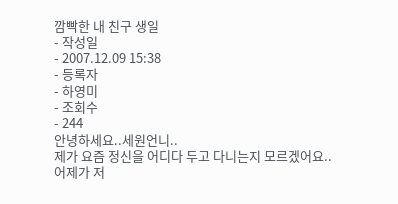깜빡한 내 친구 생일
- 작성일
- 2007.12.09 15:38
- 등록자
- 하영미
- 조회수
- 244
안녕하세요..세원언니..
제가 요즘 정신을 어디다 두고 다니는지 모르겠어요..
어제가 저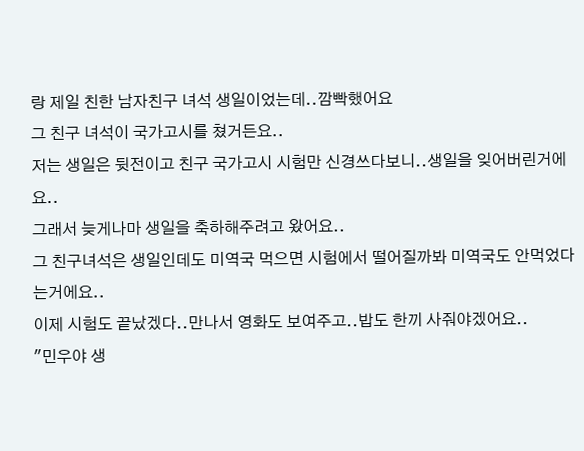랑 제일 친한 남자친구 녀석 생일이었는데..깜빡했어요
그 친구 녀석이 국가고시를 쳤거든요..
저는 생일은 뒷전이고 친구 국가고시 시험만 신경쓰다보니..생일을 잊어버린거에요..
그래서 늦게나마 생일을 축하해주려고 왔어요..
그 친구녀석은 생일인데도 미역국 먹으면 시험에서 떨어질까봐 미역국도 안먹었다는거에요..
이제 시험도 끝났겠다..만나서 영화도 보여주고..밥도 한끼 사줘야겠어요..
"민우야 생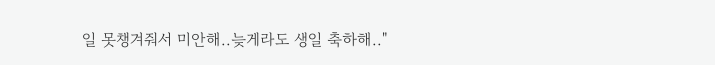일 못챙겨줘서 미안해..늦게라도 생일 축하해.."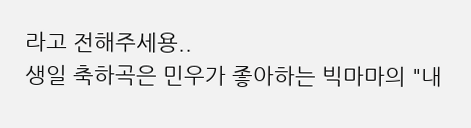라고 전해주세용..
생일 축하곡은 민우가 좋아하는 빅마마의 "내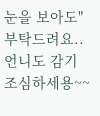눈을 보아도" 부탁드려요..
언니도 감기 조심하세용~~